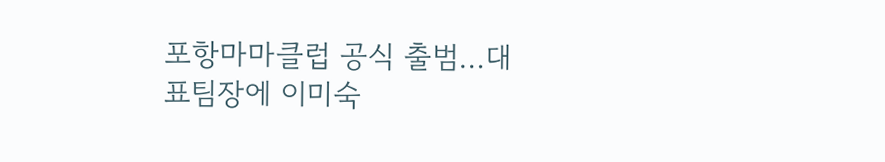포항마마클럽 공식 출범…대표팀장에 이미숙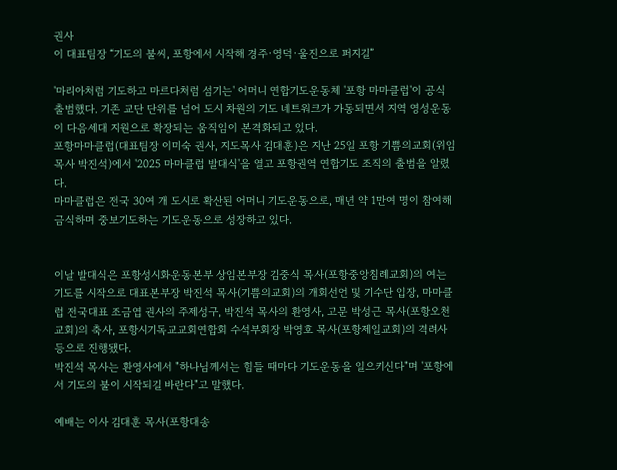권사
이 대표팀장 “기도의 불씨, 포항에서 시작해 경주·영덕·울진으로 퍼지길”

'마리아처럼 기도하고 마르다처럼 섬기는' 어머니 연합기도운동체 '포항 마마클럽'이 공식 출범했다. 기존 교단 단위를 넘어 도시 차원의 기도 네트워크가 가동되면서 지역 영성운동이 다음세대 지원으로 확장되는 움직임이 본격화되고 있다.
포항마마클럽(대표팀장 이미숙 권사, 지도목사 김대훈)은 지난 25일 포항 기쁨의교회(위임목사 박진석)에서 '2025 마마클럽 발대식'을 열고 포항권역 연합기도 조직의 출범을 알렸다.
마마클럽은 전국 30여 개 도시로 확산된 어머니 기도운동으로, 매년 약 1만여 명이 참여해 금식하며 중보기도하는 기도운동으로 성장하고 있다.


이날 발대식은 포항성시화운동본부 상임본부장 김중식 목사(포항중앙침례교회)의 여는 기도를 시작으로 대표본부장 박진석 목사(기쁨의교회)의 개회선언 및 기수단 입장, 마마클럽 전국대표 조금엽 권사의 주제성구, 박진석 목사의 환영사, 고문 박성근 목사(포항오천교회)의 축사, 포항시기독교교회연합회 수석부회장 박영호 목사(포항제일교회)의 격려사 등으로 진행됐다.
박진석 목사는 환영사에서 "하나님께서는 힘들 때마다 기도운동을 일으키신다"며 '포항에서 기도의 불이 시작되길 바란다"고 말했다.

예배는 이사 김대훈 목사(포항대송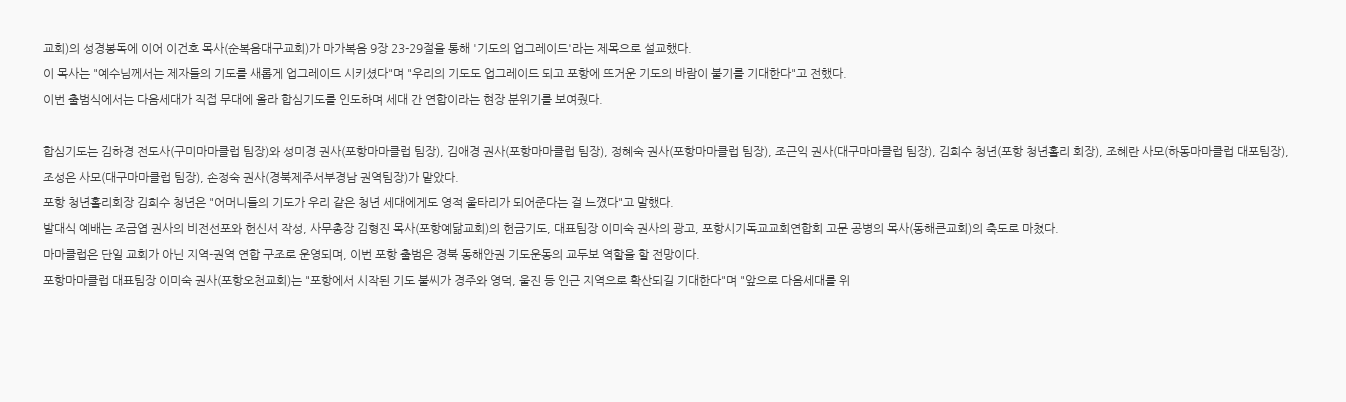교회)의 성경봉독에 이어 이건호 목사(순복음대구교회)가 마가복음 9장 23-29절을 통해 '기도의 업그레이드'라는 제목으로 설교했다.
이 목사는 "예수님께서는 제자들의 기도를 새롭게 업그레이드 시키셨다"며 "우리의 기도도 업그레이드 되고 포항에 뜨거운 기도의 바람이 불기를 기대한다"고 전했다.
이번 출범식에서는 다음세대가 직접 무대에 올라 합심기도를 인도하며 세대 간 연합이라는 현장 분위기를 보여줬다.

합심기도는 김하경 전도사(구미마마클럽 팀장)와 성미경 권사(포항마마클럽 팀장), 김애경 권사(포항마마클럽 팀장), 정혜숙 권사(포항마마클럽 팀장), 조근익 권사(대구마마클럽 팀장), 김희수 청년(포항 청년홀리 회장), 조혜란 사모(하동마마클럽 대포팀장), 조성은 사모(대구마마클럽 팀장), 손정숙 권사(경북제주서부경남 권역팀장)가 맡았다.
포항 청년홀리회장 김희수 청년은 "어머니들의 기도가 우리 같은 청년 세대에게도 영적 울타리가 되어준다는 걸 느꼈다"고 말했다.
발대식 예배는 조금엽 권사의 비전선포와 헌신서 작성, 사무총장 김형진 목사(포항예닮교회)의 헌금기도, 대표팀장 이미숙 권사의 광고, 포항시기독교교회연합회 고문 공병의 목사(동해큰교회)의 축도로 마쳤다.
마마클럽은 단일 교회가 아닌 지역-권역 연합 구조로 운영되며, 이번 포항 출범은 경북 동해안권 기도운동의 교두보 역할을 할 전망이다.
포항마마클럽 대표팀장 이미숙 권사(포항오천교회)는 "포항에서 시작된 기도 불씨가 경주와 영덕, 울진 등 인근 지역으로 확산되길 기대한다"며 "앞으로 다음세대를 위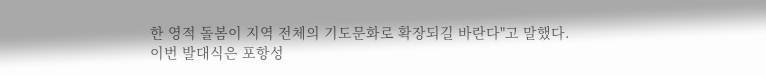한 영적 돌봄이 지역 전체의 기도문화로 확장되길 바란다"고 말했다.
이번 발대식은 포항성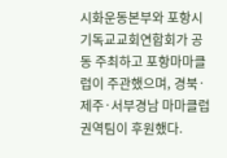시화운동본부와 포항시기독교교회연합회가 공동 주최하고 포항마마클럽이 주관했으며, 경북·제주·서부경남 마마클럽 권역팀이 후원했다.